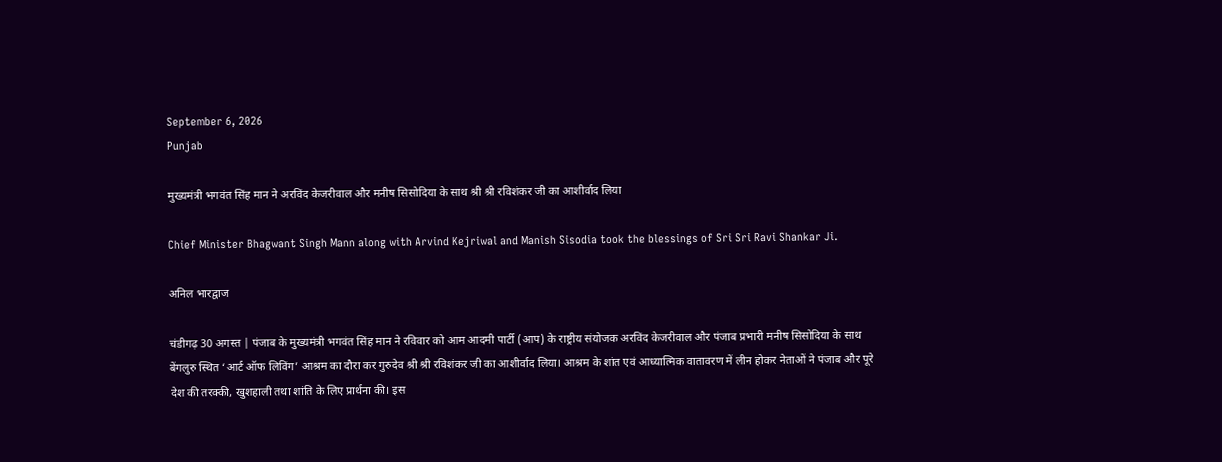September 6, 2026
Punjab

मुख्यमंत्री भगवंत सिंह मान ने अरविंद केजरीवाल और मनीष सिसोदिया के साथ श्री श्री रविशंकर जी का आशीर्वाद लिया

Chief Minister Bhagwant Singh Mann along with Arvind Kejriwal and Manish Sisodia took the blessings of Sri Sri Ravi Shankar Ji.

अनिल भारद्वाज

चंडीगढ़ 30 अगस्त | पंजाब के मुख्यमंत्री भगवंत सिंह मान ने रविवार को आम आदमी पार्टी (आप) के राष्ट्रीय संयोजक अरविंद केजरीवाल और पंजाब प्रभारी मनीष सिसोदिया के साथ बेंगलुरु स्थित ‘आर्ट ऑफ लिविंग’ आश्रम का दौरा कर गुरुदेव श्री श्री रविशंकर जी का आशीर्वाद लिया। आश्रम के शांत एवं आध्यात्मिक वातावरण में लीन होकर नेताओं ने पंजाब और पूरे देश की तरक्की, खुशहाली तथा शांति के लिए प्रार्थना की। इस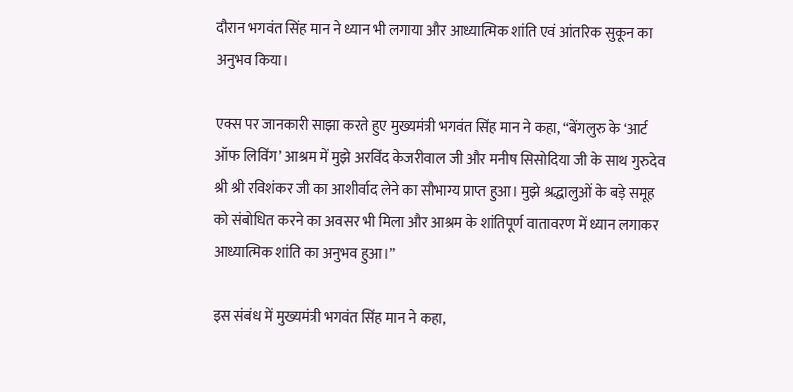दौरान भगवंत सिंह मान ने ध्यान भी लगाया और आध्यात्मिक शांति एवं आंतरिक सुकून का अनुभव किया।

एक्स पर जानकारी साझा करते हुए मुख्यमंत्री भगवंत सिंह मान ने कहा, “बेंगलुरु के ‘आर्ट ऑफ लिविंग’ आश्रम में मुझे अरविंद केजरीवाल जी और मनीष सिसोदिया जी के साथ गुरुदेव श्री श्री रविशंकर जी का आशीर्वाद लेने का सौभाग्य प्राप्त हुआ। मुझे श्रद्धालुओं के बड़े समूह को संबोधित करने का अवसर भी मिला और आश्रम के शांतिपूर्ण वातावरण में ध्यान लगाकर आध्यात्मिक शांति का अनुभव हुआ।”

इस संबंध में मुख्यमंत्री भगवंत सिंह मान ने कहा,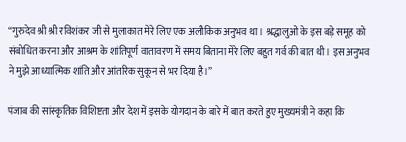“गुरुदेव श्री श्री रविशंकर जी से मुलाकात मेरे लिए एक अलौकिक अनुभव था। श्रद्धालुओं के इस बड़े समूह को संबोधित करना और आश्रम के शांतिपूर्ण वातावरण में समय बिताना मेरे लिए बहुत गर्व की बात थी। इस अनुभव ने मुझे आध्यात्मिक शांति और आंतरिक सुकून से भर दिया है।”

पंजाब की सांस्कृतिक विशिष्टता और देश में इसके योगदान के बारे में बात करते हुए मुख्यमंत्री ने कहा कि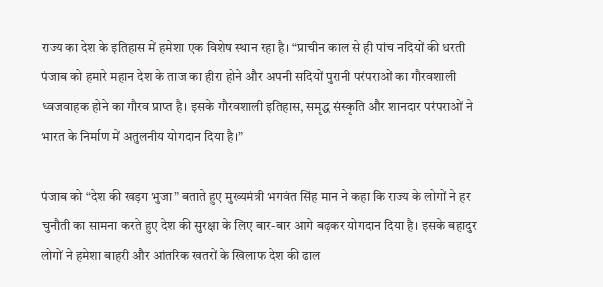राज्य का देश के इतिहास में हमेशा एक विशेष स्थान रहा है। “प्राचीन काल से ही पांच नदियों की धरती पंजाब को हमारे महान देश के ताज का हीरा होने और अपनी सदियों पुरानी परंपराओं का गौरवशाली ध्वजवाहक होने का गौरव प्राप्त है। इसके गौरवशाली इतिहास, समृद्ध संस्कृति और शानदार परंपराओं ने भारत के निर्माण में अतुलनीय योगदान दिया है।”

पंजाब को “देश की खड़ग भुजा” बताते हुए मुख्यमंत्री भगवंत सिंह मान ने कहा कि राज्य के लोगों ने हर चुनौती का सामना करते हुए देश की सुरक्षा के लिए बार-बार आगे बढ़कर योगदान दिया है। इसके बहादुर लोगों ने हमेशा बाहरी और आंतरिक खतरों के खिलाफ देश की ढाल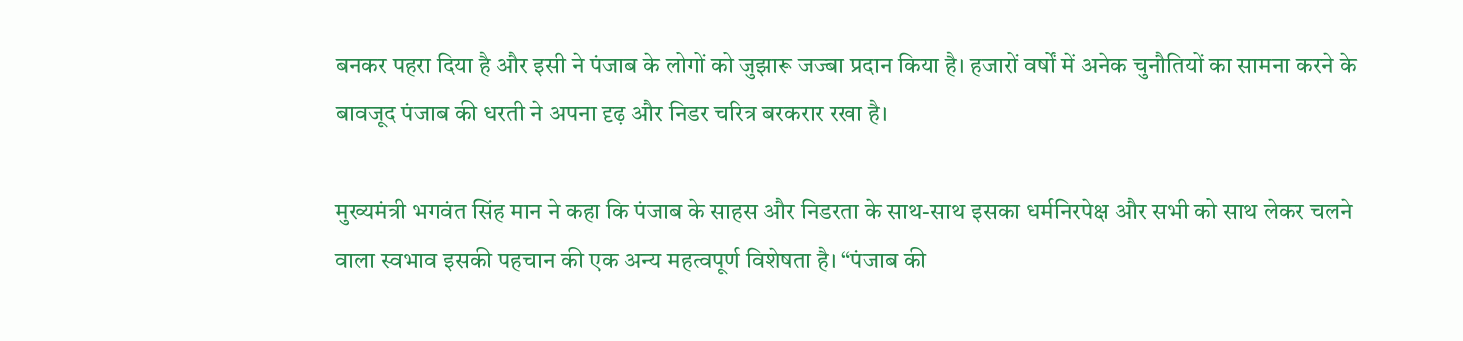बनकर पहरा दिया है और इसी ने पंजाब के लोगों को जुझारू जज्बा प्रदान किया है। हजारों वर्षों में अनेक चुनौतियों का सामना करने के बावजूद पंजाब की धरती ने अपना दृढ़ और निडर चरित्र बरकरार रखा है।

मुख्यमंत्री भगवंत सिंह मान ने कहा कि पंजाब के साहस और निडरता के साथ-साथ इसका धर्मनिरपेक्ष और सभी को साथ लेकर चलने वाला स्वभाव इसकी पहचान की एक अन्य महत्वपूर्ण विशेषता है। “पंजाब की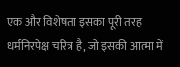एक और विशेषता इसका पूरी तरह धर्मनिरपेक्ष चरित्र है, जो इसकी आत्मा में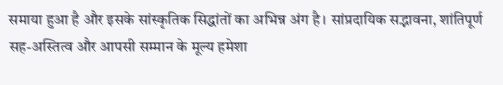समाया हुआ है और इसके सांस्कृतिक सिद्धांतों का अभिन्न अंग है। सांप्रदायिक सद्भावना, शांतिपूर्ण सह-अस्तित्व और आपसी सम्मान के मूल्य हमेशा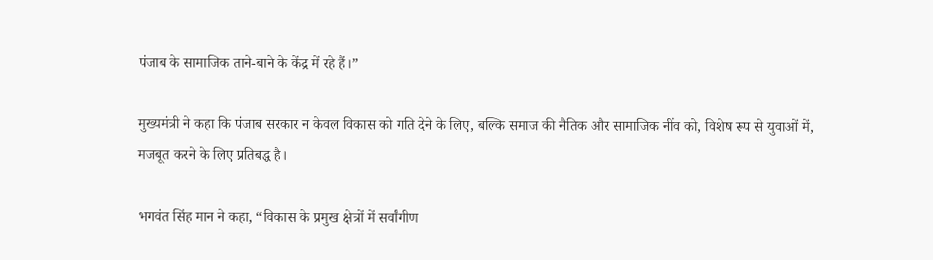पंजाब के सामाजिक ताने-बाने के केंद्र में रहे हैं।”

मुख्यमंत्री ने कहा कि पंजाब सरकार न केवल विकास को गति देने के लिए, बल्कि समाज की नैतिक और सामाजिक नींव को, विशेष रूप से युवाओं में, मजबूत करने के लिए प्रतिबद्ध है।

भगवंत सिंह मान ने कहा, “विकास के प्रमुख क्षेत्रों में सर्वांगीण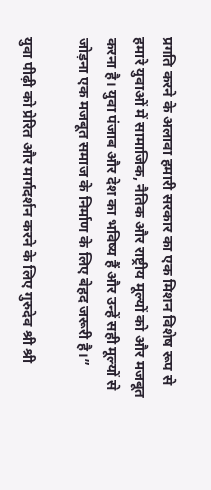प्रगति करने के अलावा हमारी सरकार का एक मिशन विशेष रूप से हमारे युवाओं में सामाजिक, नैतिक और राष्ट्रीय मूल्यों को और मजबूत करना है। युवा पंजाब और देश का भविष्य हैं और उन्हें सही मूल्यों से जोड़ना एक मजबूत समाज के निर्माण के लिए बेहद जरूरी है।”

युवा पीढ़ी को प्रेरित और मार्गदर्शन करने के लिए गुरुदेव श्री श्री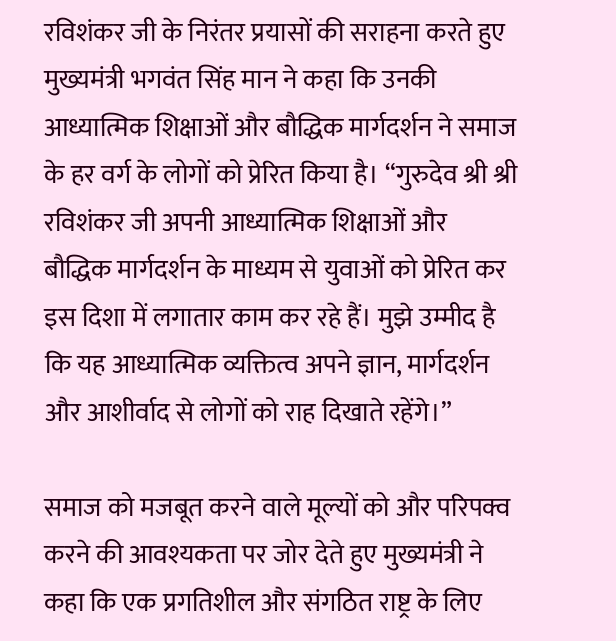रविशंकर जी के निरंतर प्रयासों की सराहना करते हुए मुख्यमंत्री भगवंत सिंह मान ने कहा कि उनकी आध्यात्मिक शिक्षाओं और बौद्धिक मार्गदर्शन ने समाज के हर वर्ग के लोगों को प्रेरित किया है। “गुरुदेव श्री श्री रविशंकर जी अपनी आध्यात्मिक शिक्षाओं और बौद्धिक मार्गदर्शन के माध्यम से युवाओं को प्रेरित कर इस दिशा में लगातार काम कर रहे हैं। मुझे उम्मीद है कि यह आध्यात्मिक व्यक्तित्व अपने ज्ञान, मार्गदर्शन और आशीर्वाद से लोगों को राह दिखाते रहेंगे।”

समाज को मजबूत करने वाले मूल्यों को और परिपक्व करने की आवश्यकता पर जोर देते हुए मुख्यमंत्री ने कहा कि एक प्रगतिशील और संगठित राष्ट्र के लिए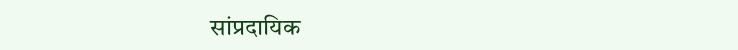सांप्रदायिक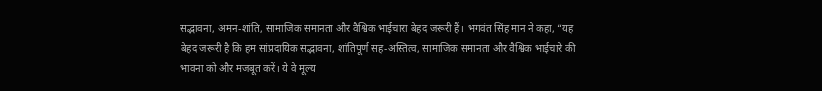सद्भावना, अमन-शांति, सामाजिक समानता और वैश्विक भाईचारा बेहद जरूरी हैं। भगवंत सिंह मान ने कहा, “यह बेहद जरूरी है कि हम सांप्रदायिक सद्भावना, शांतिपूर्ण सह-अस्तित्व, सामाजिक समानता और वैश्विक भाईचारे की भावना को और मजबूत करें। ये वे मूल्य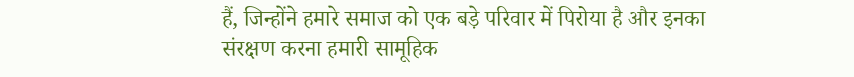हैं, जिन्होंने हमारे समाज को एक बड़े परिवार में पिरोया है और इनका संरक्षण करना हमारी सामूहिक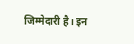जिम्मेदारी है। इन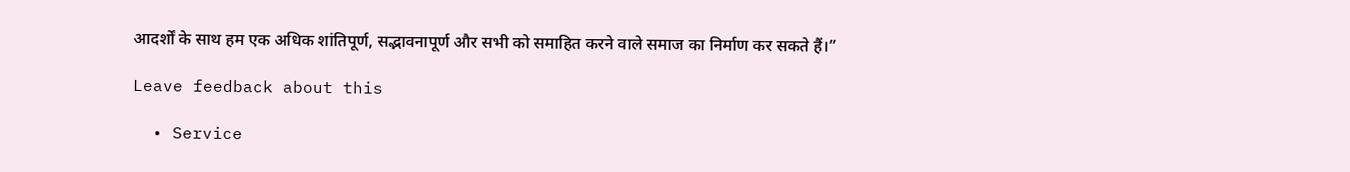आदर्शों के साथ हम एक अधिक शांतिपूर्ण, सद्भावनापूर्ण और सभी को समाहित करने वाले समाज का निर्माण कर सकते हैं।”

Leave feedback about this

  • Service